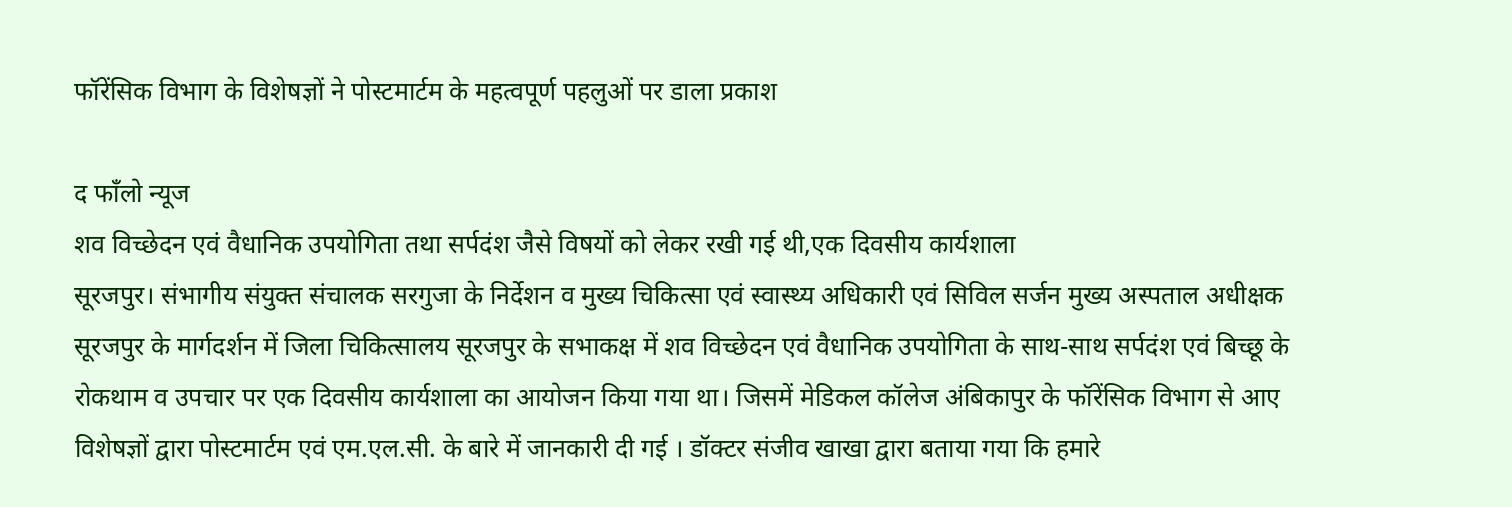फॉरेंसिक विभाग के विशेषज्ञों ने पोस्टमार्टम के महत्वपूर्ण पहलुओं पर डाला प्रकाश

द फाँलो न्यूज
शव विच्छेदन एवं वैधानिक उपयोगिता तथा सर्पदंश जैसे विषयों को लेकर रखी गई थी,एक दिवसीय कार्यशाला
सूरजपुर। संभागीय संयुक्त संचालक सरगुजा के निर्देशन व मुख्य चिकित्सा एवं स्वास्थ्य अधिकारी एवं सिविल सर्जन मुख्य अस्पताल अधीक्षक सूरजपुर के मार्गदर्शन में जिला चिकित्सालय सूरजपुर के सभाकक्ष में शव विच्छेदन एवं वैधानिक उपयोगिता के साथ-साथ सर्पदंश एवं बिच्छू के रोकथाम व उपचार पर एक दिवसीय कार्यशाला का आयोजन किया गया था। जिसमें मेडिकल कॉलेज अंबिकापुर के फॉरेंसिक विभाग से आए विशेषज्ञों द्वारा पोस्टमार्टम एवं एम.एल.सी. के बारे में जानकारी दी गई । डॉक्टर संजीव खाखा द्वारा बताया गया कि हमारे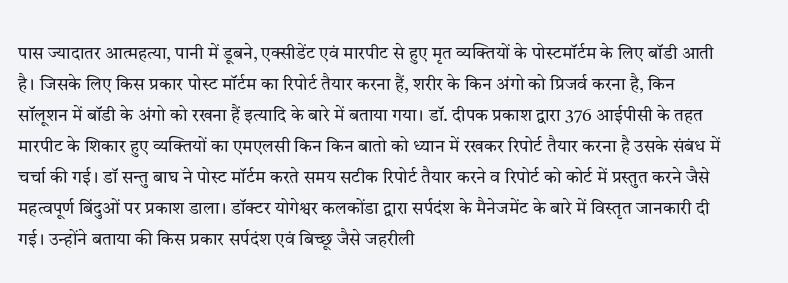पास ज्यादातर आत्महत्या, पानी में डूबने, एक्सीडेंट एवं मारपीट से हुए मृत व्यक्तियों के पोस्टमॉर्टम के लिए बॉडी आती है। जिसके लिए किस प्रकार पोस्ट मॉर्टम का रिपोर्ट तैयार करना हैं, शरीर के किन अंगो को प्रिजर्व करना है, किन सॉलूशन में बॉडी के अंगो को रखना हैं इत्यादि के बारे में बताया गया। डॉ. दीपक प्रकाश द्वारा 376 आईपीसी के तहत मारपीट के शिकार हुए व्यक्तियों का एमएलसी किन किन बातो को ध्यान में रखकर रिपोर्ट तैयार करना है उसके संबंध में चर्चा की गई। डॉ सन्तु बाघ ने पोस्ट मॉर्टम करते समय सटीक रिपोर्ट तैयार करने व रिपोर्ट को कोर्ट में प्रस्तुत करने जैसे महत्वपूर्ण बिंदुओं पर प्रकाश डाला। डॉक्टर योगेश्वर कलकोंडा द्वारा सर्पदंश के मैनेजमेंट के बारे में विस्तृत जानकारी दी गई। उन्होंने बताया की किस प्रकार सर्पदंश एवं बिच्छू जैसे जहरीली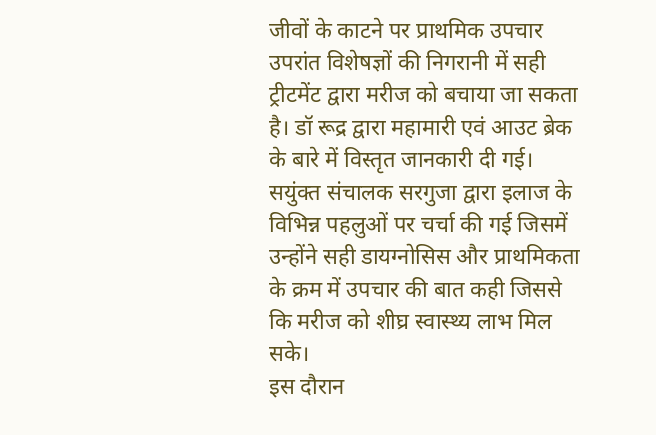जीवों के काटने पर प्राथमिक उपचार उपरांत विशेषज्ञों की निगरानी में सही ट्रीटमेंट द्वारा मरीज को बचाया जा सकता है। डॉ रूद्र द्वारा महामारी एवं आउट ब्रेक के बारे में विस्तृत जानकारी दी गई। सयुंक्त संचालक सरगुजा द्वारा इलाज के विभिन्न पहलुओं पर चर्चा की गई जिसमें उन्होंने सही डायग्नोसिस और प्राथमिकता के क्रम में उपचार की बात कही जिससे कि मरीज को शीघ्र स्वास्थ्य लाभ मिल सके।
इस दौरान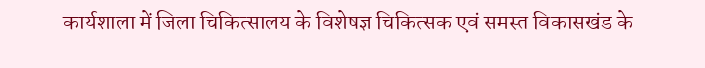कार्यशाला में जिला चिकित्सालय के विशेषज्ञ चिकित्सक एवं समस्त विकासखंड के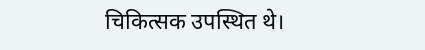चिकित्सक उपस्थित थे।